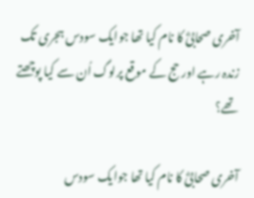آخری صحابیؓ کا نام کیا تھا جوایک سودس ہجری تک زندہ رہے اور حج کے موقع پرلوگ اُن سے کیا پوچھتے تھے؟

آخری صحابیؓ کا نام کیا تھا جوایک سودس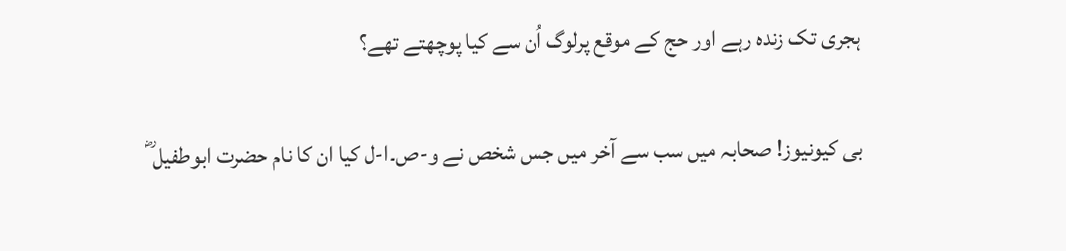ہجری تک زندہ رہے اور حج کے موقع پرلوگ اُن سے کیا پوچھتے تھے؟

بی کیونیوز! صحابہ میں سب سے آخر میں جس شخص نے و-ص۔ا-ل کیا ان کا نام حضرت ابوطفیل ؓ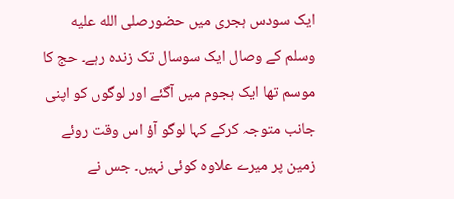ایک سودس ہجری میں حضورصلى الله عليه وسلم کے وصال ایک سوسال تک زندہ رہے۔ حج کا موسم تھا ایک ہجوم میں آگئے اور لوگوں کو اپنی جانب متوجہ کرکے کہا لوگو آؤ اس وقت روئے زمین پر میرے علاوہ کوئی نہیں۔ جس نے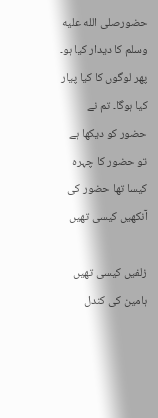حضورصلى الله عليه وسلم کا دیدار کیا ہو۔ پھر لوگوں کا کیا پیار کیا ہوگا۔ تم نے حضور کو دیکھا ہے تو حضور کا چہرہ کیسا تھا حضور کی آنکھیں کیسی تھیں

زلفیں کیسی تھیں ہامین کی کندل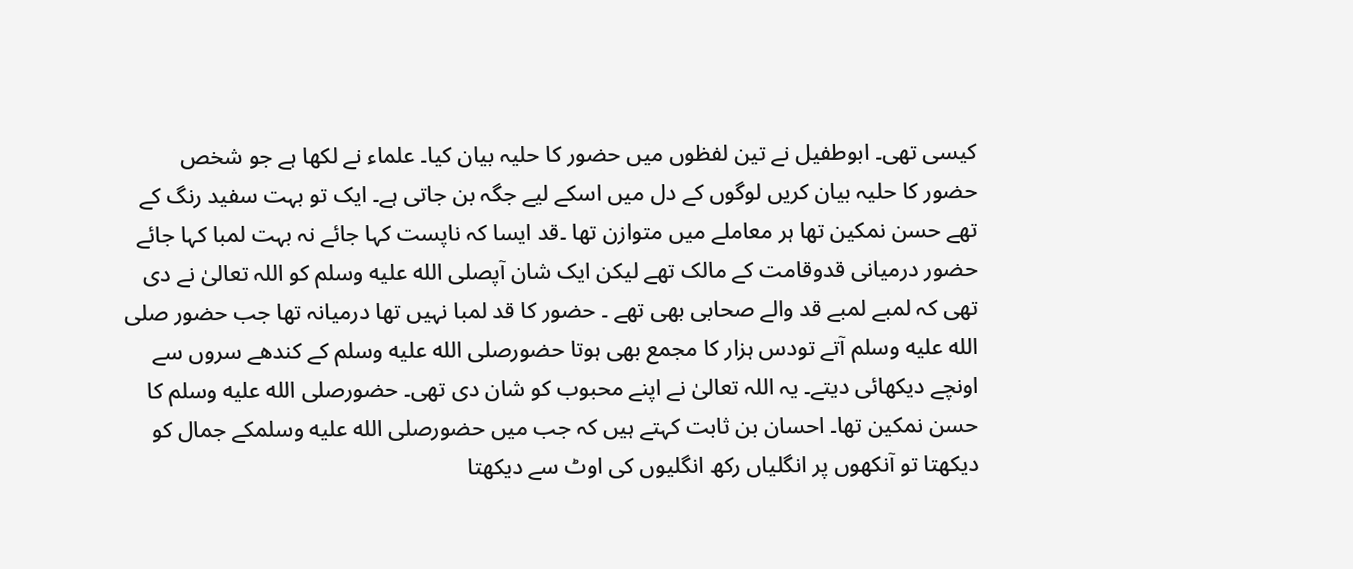کیسی تھی۔ ابوطفیل نے تین لفظوں میں حضور کا حلیہ بیان کیا۔ علماء نے لکھا ہے جو شخص حضور کا حلیہ بیان کریں لوگوں کے دل میں اسکے لیے جگہ بن جاتی ہے۔ ایک تو بہت سفید رنگ کے تھے حسن نمکین تھا ہر معاملے میں متوازن تھا ۔قد ایسا کہ ناپست کہا جائے نہ بہت لمبا کہا جائے حضور درمیانی قدوقامت کے مالک تھے لیکن ایک شان آپصلى الله عليه وسلم کو اللہ تعالیٰ نے دی تھی کہ لمبے لمبے قد والے صحابی بھی تھے ۔ حضور کا قد لمبا نہیں تھا درمیانہ تھا جب حضور صلى الله عليه وسلم آتے تودس ہزار کا مجمع بھی ہوتا حضورصلى الله عليه وسلم کے کندھے سروں سے اونچے دیکھائی دیتے۔ یہ اللہ تعالیٰ نے اپنے محبوب کو شان دی تھی۔ حضورصلى الله عليه وسلم کا حسن نمکین تھا۔ احسان بن ثابت کہتے ہیں کہ جب میں حضورصلى الله عليه وسلمکے جمال کو دیکھتا تو آنکھوں پر انگلیاں رکھ انگلیوں کی اوٹ سے دیکھتا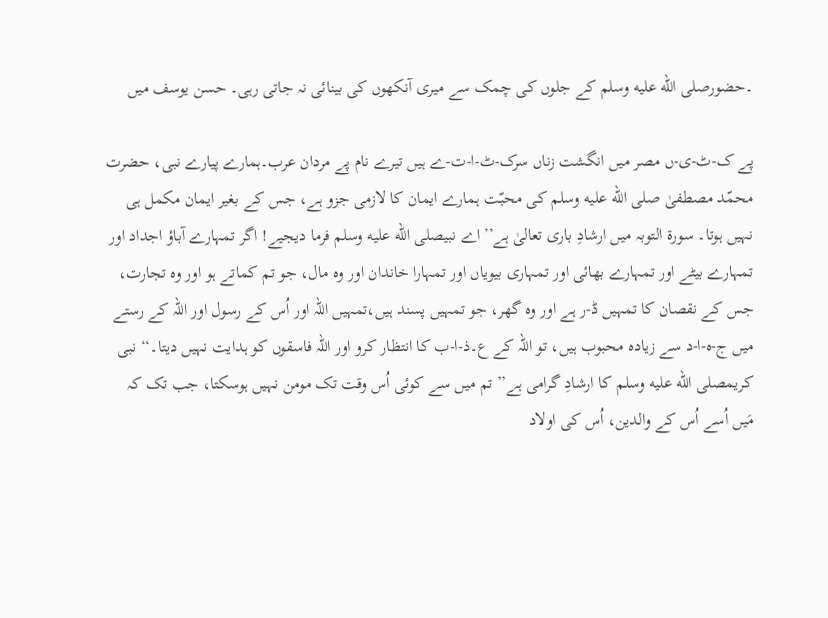۔حضورصلى الله عليه وسلم کے جلوں کی چمک سے میری آنکھوں کی بینائی نہ جاتی رہی۔ حسن یوسف میں

پے ک-ٹ-ی-ں مصر میں انگشت زناں سرک-ٹ-ا-ت-ے ہیں تیرے نام پے مردان عرب۔ہمارے پیارے نبی، حضرت محمّد مصطفیٰ صلى الله عليه وسلم کی محبّت ہمارے ایمان کا لازمی جزو ہے، جس کے بغیر ایمان مکمل ہی نہیں ہوتا۔ سورۃ التوبہ میں ارشادِ باری تعالیٰ ہے’’اے نبیصلى الله عليه وسلم فرما دیجیے! اگر تمہارے آباؤ اجداد اور تمہارے بیٹے اور تمہارے بھائی اور تمہاری بیویاں اور تمہارا خاندان اور وہ مال، جو تم کماتے ہو اور وہ تجارت، جس کے نقصان کا تمہیں ڈ-ر ہے اور وہ گھر، جو تمہیں پسند ہیں،تمہیں اللہ اور اُس کے رسول اور اللہ کے رستے میں ج-ہ-ا-د سے زیادہ محبوب ہیں، تو اللہ کے ع۔ذ-ا-ب کا انتظار کرو اور اللہ فاسقوں کو ہدایت نہیں دیتا۔‘‘ نبی کریمصلى الله عليه وسلم کا ارشادِ گرامی ہے’’ تم میں سے کوئی اُس وقت تک مومن نہیں ہوسکتا، جب تک کہ مَیں اُسے اُس کے والدین، اُس کی اولاد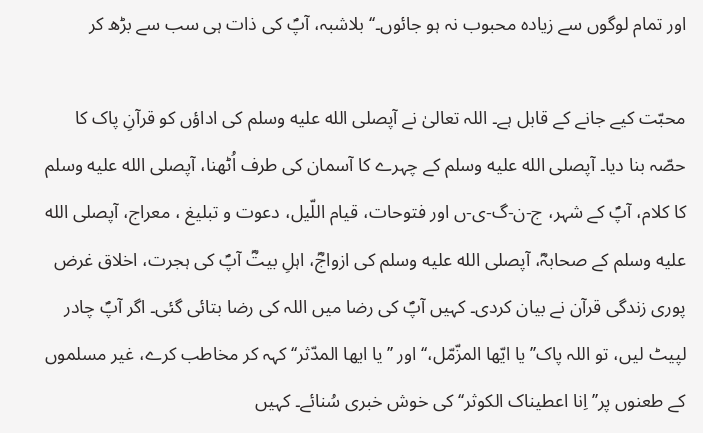اور تمام لوگوں سے زیادہ محبوب نہ ہو جائوں۔‘‘ بلاشبہ، آپؐ کی ذات ہی سب سے بڑھ کر

محبّت کیے جانے کے قابل ہے۔ اللہ تعالیٰ نے آپصلى الله عليه وسلم کی اداؤں کو قرآنِ پاک کا حصّہ بنا دیا۔ آپصلى الله عليه وسلم کے چہرے کا آسمان کی طرف اُٹھنا، آپصلى الله عليه وسلم کا کلام، آپؐ کے شہر، ج-ن-گ-ی-ں اور فتوحات، قیام اللّیل، دعوت و تبلیغ ، معراج، آپصلى الله عليه وسلم کے صحابہؓ، آپصلى الله عليه وسلم کی ازواجؓ، اہلِ بیتؓ آپؐ کی ہجرت، اخلاق غرض پوری زندگی قرآن نے بیان کردی۔ کہیں آپؐ کی رضا میں اللہ کی رضا بتائی گئی۔ اگر آپؐ چادر لپیٹ لیں، تو اللہ پاک’’ یا ایّھا المزّمّل،‘‘ اور ’’یا ایھا المدّثر‘‘ کہہ کر مخاطب کرے، غیر مسلموں کے طعنوں پر’’ اِنا اعطیناک الکوثر‘‘ کی خوش خبری سُنائے۔ کہیں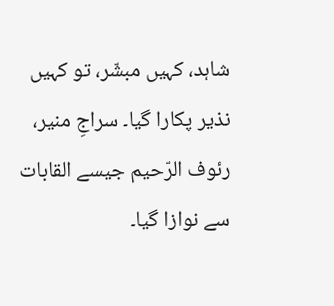شاہد، کہیں مبشّر، تو کہیں نذیر پکارا گیا۔ سراجِ منیر، رئوف الرّحیم جیسے القابات سے نوازا گیا۔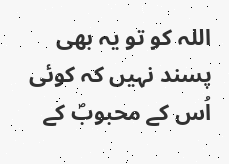اللہ کو تو یہ بھی پسند نہیں کہ کوئی اُس کے محبوبؐ کے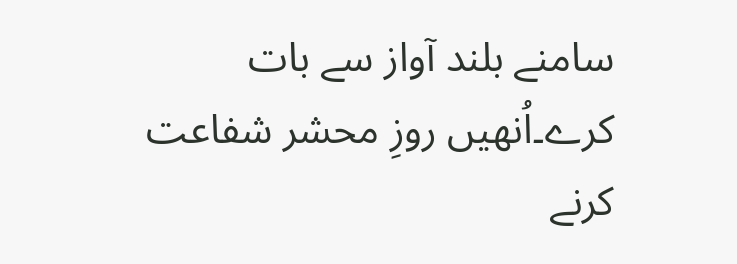سامنے بلند آواز سے بات کرے۔اُنھیں روزِ محشر شفاعت کرنے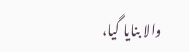والا بنایا گیا،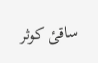ساقیٔ کوثر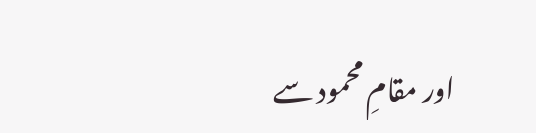اور مقامِ محمود سے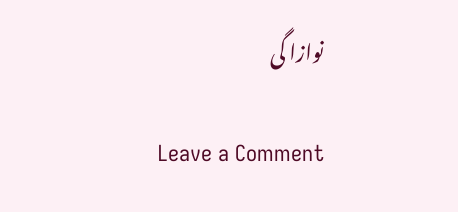نوازا گی

Leave a Comment